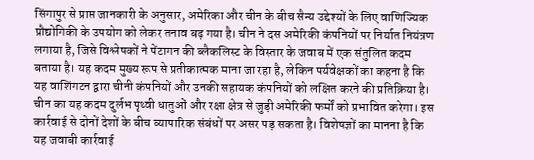सिंगापुर से प्राप्त जानकारी के अनुसार, अमेरिका और चीन के बीच सैन्य उद्देश्यों के लिए वाणिज्यिक प्रौद्योगिकी के उपयोग को लेकर तनाव बढ़ गया है। चीन ने दस अमेरिकी कंपनियों पर निर्यात नियंत्रण लगाया है, जिसे विश्लेषकों ने पेंटागन की ब्लैकलिस्ट के विस्तार के जवाब में एक संतुलित कदम बताया है। यह कदम मुख्य रूप से प्रतीकात्मक माना जा रहा है, लेकिन पर्यवेक्षकों का कहना है कि यह वाशिंगटन द्वारा चीनी कंपनियों और उनकी सहायक कंपनियों को लक्षित करने की प्रतिक्रिया है। चीन का यह कदम दुर्लभ पृथ्वी धातुओं और रक्षा क्षेत्र से जुड़ी अमेरिकी फर्मों को प्रभावित करेगा। इस कार्रवाई से दोनों देशों के बीच व्यापारिक संबंधों पर असर पड़ सकता है। विशेषज्ञों का मानना है कि यह जवाबी कार्रवाई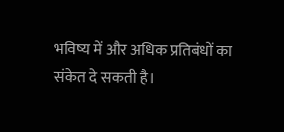भविष्य में और अधिक प्रतिबंधों का संकेत दे सकती है।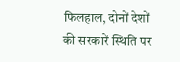फिलहाल, दोनों देशों की सरकारें स्थिति पर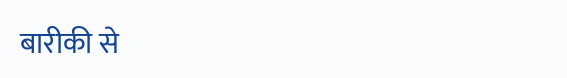बारीकी से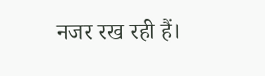नजर रख रही हैं।